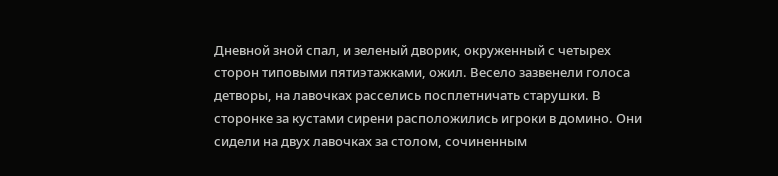Дневной зной спал, и зеленый дворик, окруженный с четырех сторон типовыми пятиэтажками, ожил. Весело зазвенели голоса детворы, на лавочках расселись посплетничать старушки. В сторонке за кустами сирени расположились игроки в домино. Они сидели на двух лавочках за столом, сочиненным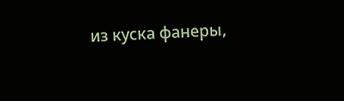из куска фанеры,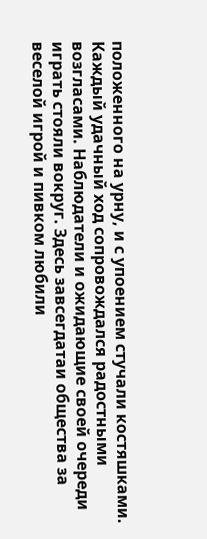положенного на урну, и с упоением стучали костяшками. Каждый удачный ход сопровождался радостными возгласами. Наблюдатели и ожидающие своей очереди играть стояли вокруг. Здесь завсегдатаи общества за веселой игрой и пивком любили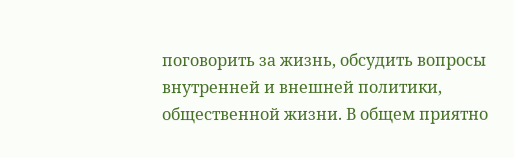поговорить за жизнь, обсудить вопросы внутренней и внешней политики, общественной жизни. В общем приятно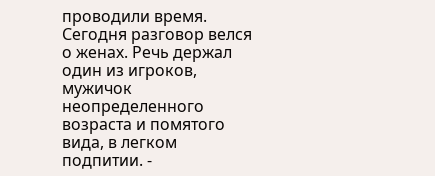проводили время. Сегодня разговор велся о женах. Речь держал один из игроков, мужичок неопределенного возраста и помятого вида, в легком подпитии. -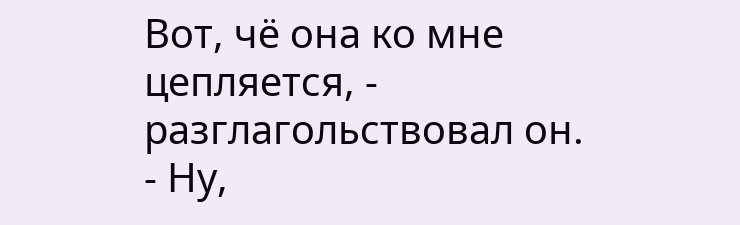Вот, чё она ко мне цепляется, - разглагольствовал он. - Ну,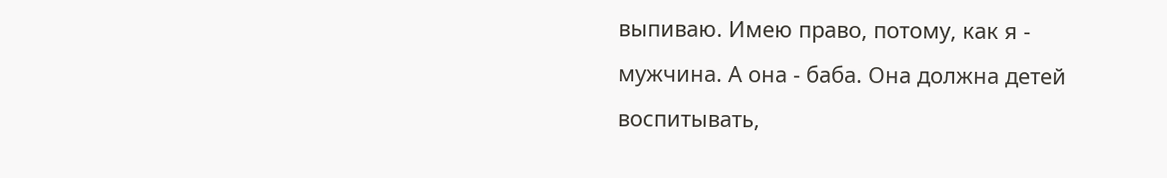выпиваю. Имею право, потому, как я - мужчина. А она - баба. Она должна детей воспитывать,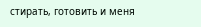стирать, готовить и меня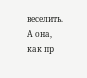веселить. А она, как пр